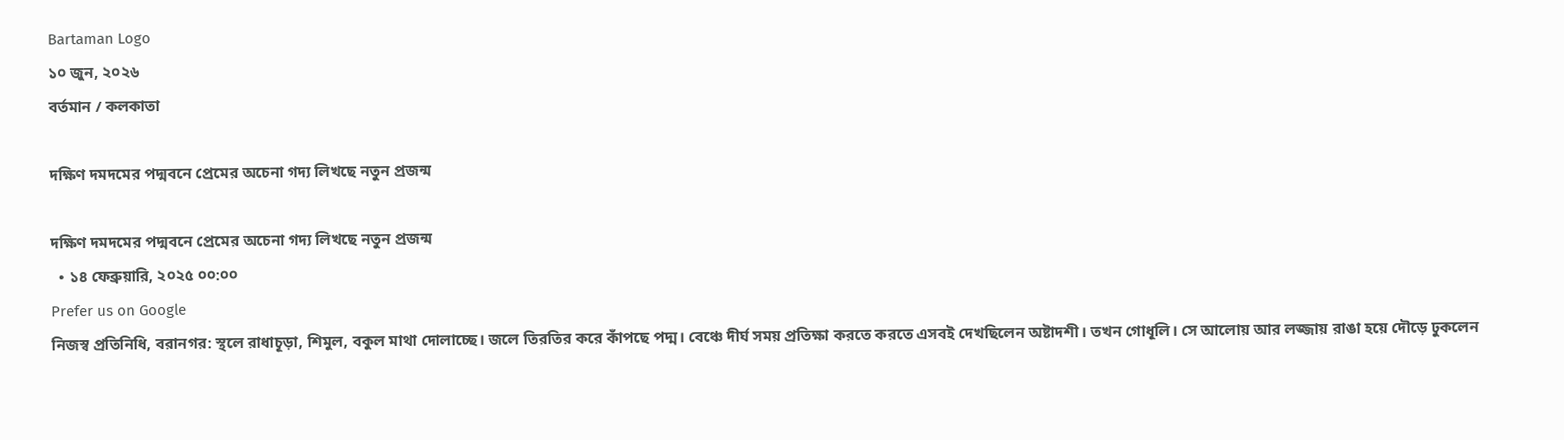Bartaman Logo
১০ জুন, ২০২৬
বর্তমান / কলকাতা

দক্ষিণ দমদমের পদ্মবনে প্রেমের অচেনা গদ্য লিখছে নতুন প্রজন্ম

দক্ষিণ দমদমের পদ্মবনে প্রেমের অচেনা গদ্য লিখছে নতুন প্রজন্ম
  • ১৪ ফেব্রুয়ারি, ২০২৫ ০০:০০
Prefer us on Google
নিজস্ব প্রতিনিধি, বরানগর: স্থলে রাধাচূড়া, শিমুল, বকুল মাথা দোলাচ্ছে। জলে তিরতির করে কাঁপছে পদ্ম। বেঞ্চে দীর্ঘ সময় প্রতিক্ষা করতে করতে এসবই দেখছিলেন অষ্টাদশী। তখন গোধূলি। সে আলোয় আর লজ্জায় রাঙা হয়ে দৌড়ে ঢুকলেন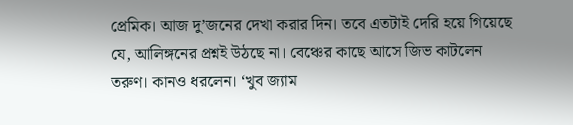প্রেমিক। আজ দু’জনের দেখা করার দিন। তবে এতটাই দেরি হয়ে গিয়েছে যে, আলিঙ্গনের প্রশ্নই উঠছে না। বেঞ্চের কাছে আসে জিভ কাটলেন তরুণ। কানও ধরলেন। ‘খুব জ্যাম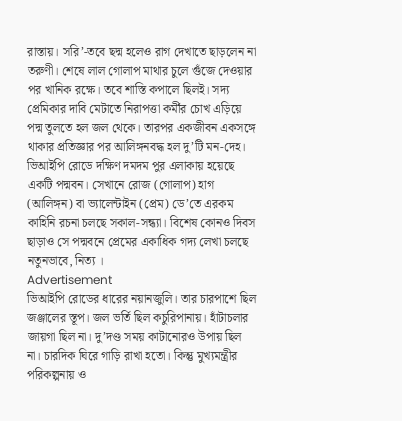রাস্তায়। সরি’-তবে ছদ্ম হলেও রাগ দেখাতে ছাড়লেন না তরুণী। শেষে লাল গোলাপ মাথার চুলে গুঁজে দেওয়ার পর খানিক রক্ষে। তবে শাস্তি কপালে ছিলই। সদ্য প্রেমিকার দাবি মেটাতে নিরাপত্তা কর্মীর চোখ এড়িয়ে পদ্ম তুলতে হল জল থেকে। তারপর একজীবন একসঙ্গে থাকার প্রতিজ্ঞার পর আলিঙ্গনবদ্ধ হল দু’টি মন-দেহ। ভিআইপি রোডে দক্ষিণ দমদম পুর এলাকায় হয়েছে একটি পদ্মবন। সেখানে রোজ (গোলাপ) হাগ (আলিঙ্গন) বা ভ্যালেন্টাইন (প্রেম) ডে’তে এরকম কাহিনি রচনা চলছে সকাল-সন্ধ্যা। বিশেষ কোনও দিবস ছাড়াও সে পদ্মবনে প্রেমের একাধিক গদ্য লেখা চলছে নতুনভাবে, নিত্য ।
Advertisement
ভিআইপি রোডের ধারের নয়ানজুলি। তার চারপাশে ছিল জঞ্জালের স্তূপ। জল ভর্তি ছিল কচুরিপানায়। হাঁটাচলার জায়গা ছিল না। দু’দণ্ড সময় কাটানোরও উপায় ছিল না। চারদিক ঘিরে গাড়ি রাখা হতো। কিন্তু মুখ্যমন্ত্রীর পরিকল্পনায় ও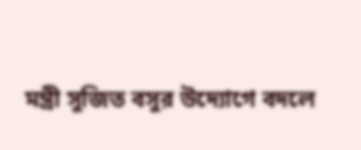মন্ত্রী সুজিত বসুর উদ্যোগে বদলে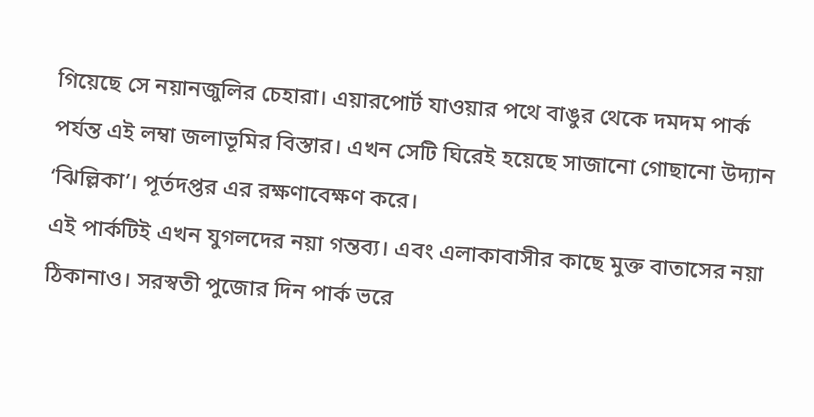গিয়েছে সে নয়ানজুলির চেহারা। এয়ারপোর্ট যাওয়ার পথে বাঙুর থেকে দমদম পার্ক পর্যন্ত এই লম্বা জলাভূমির বিস্তার। এখন সেটি ঘিরেই হয়েছে সাজানো গোছানো উদ্যান ‘ঝিল্লিকা’। পূর্তদপ্তর এর রক্ষণাবেক্ষণ করে।
এই পার্কটিই এখন যুগলদের নয়া গন্তব্য। এবং এলাকাবাসীর কাছে মুক্ত বাতাসের নয়া ঠিকানাও। সরস্বতী পুজোর দিন পার্ক ভরে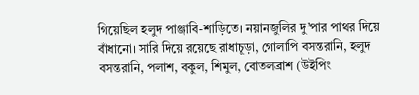গিয়েছিল হলুদ পাঞ্জাবি-শাড়িতে। নয়ানজুলির দু’পার পাথর দিয়ে বাঁধানো। সারি দিয়ে রয়েছে রাধাচূড়া, গোলাপি বসন্তরানি, হলুদ বসন্তরানি, পলাশ, বকুল, শিমুল, বোতলব্রাশ (উইপিং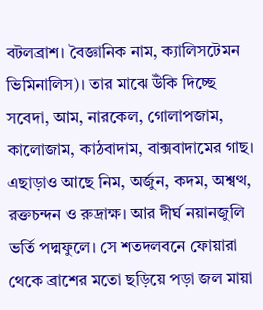বটলব্রাশ। বৈজ্ঞানিক নাম, ক্যালিসটেমন ভিমিনালিস)। তার মাঝে উঁকি দিচ্ছে সবেদা, আম, নারকেল, গোলাপজাম, কালোজাম, কাঠবাদাম, বাক্সবাদামের গাছ। এছাড়াও আছে নিম, অর্জুন, কদম, অশ্বত্থ, রক্তচন্দন ও রুদ্রাক্ষ। আর দীর্ঘ নয়ানজুলি ভর্তি পদ্মফুলে। সে শতদলবনে ফোয়ারা থেকে ব্রাশের মতো ছড়িয়ে পড়া জল মায়া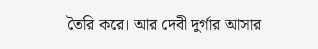তৈরি করে। আর দেবী দুর্গার আসার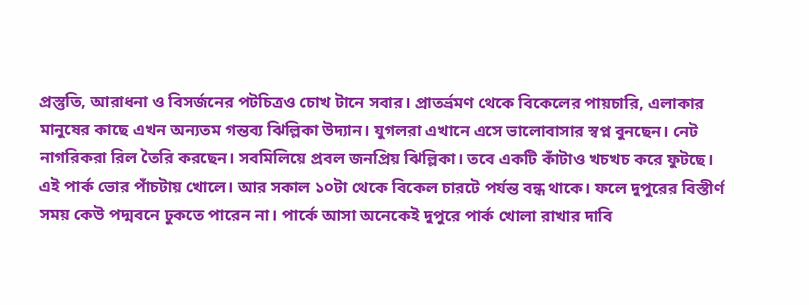প্রস্তুতি, আরাধনা ও বিসর্জনের পটচিত্রও চোখ টানে সবার। প্রাতর্ভ্রমণ থেকে বিকেলের পায়চারি, এলাকার মানুষের কাছে এখন অন্যতম গন্তব্য ঝিল্লিকা উদ্যান। যুগলরা এখানে এসে ভালোবাসার স্বপ্ন বুনছেন। নেট নাগরিকরা রিল তৈরি করছেন। সবমিলিয়ে প্রবল জনপ্রিয় ঝিল্লিকা। তবে একটি কাঁটাও খচখচ করে ফুটছে।
এই পার্ক ভোর পাঁচটায় খোলে। আর সকাল ১০টা থেকে বিকেল চারটে পর্যন্ত বন্ধ থাকে। ফলে দুপুরের বিস্তীর্ণ সময় কেউ পদ্মবনে ঢুকতে পারেন না। পার্কে আসা অনেকেই দুপুরে পার্ক খোলা রাখার দাবি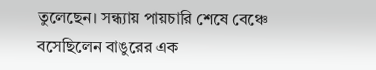তুলেছেন। সন্ধ্যায় পায়চারি শেষে বেঞ্চে বসেছিলেন বাঙুরের এক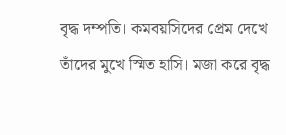বৃদ্ধ দম্পতি। কমবয়সিদের প্রেম দেখে তাঁদের মুখে স্মিত হাসি। মজা করে বৃদ্ধ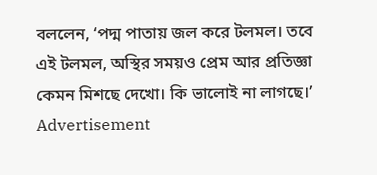বললেন, ‘পদ্ম পাতায় জল করে টলমল। তবে এই টলমল, অস্থির সময়ও প্রেম আর প্রতিজ্ঞা কেমন মিশছে দেখো। কি ভালোই না লাগছে।’
Advertisement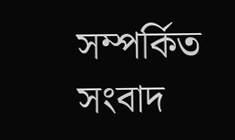সম্পর্কিত সংবাদ